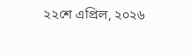২২শে এপ্রিল, ২০২৬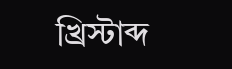খ্রিস্টাব্দ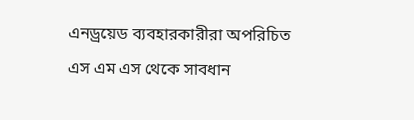এনড্রয়েড ব্যবহারকারীরা অপরিচিত এস এম এস থেকে সাবধান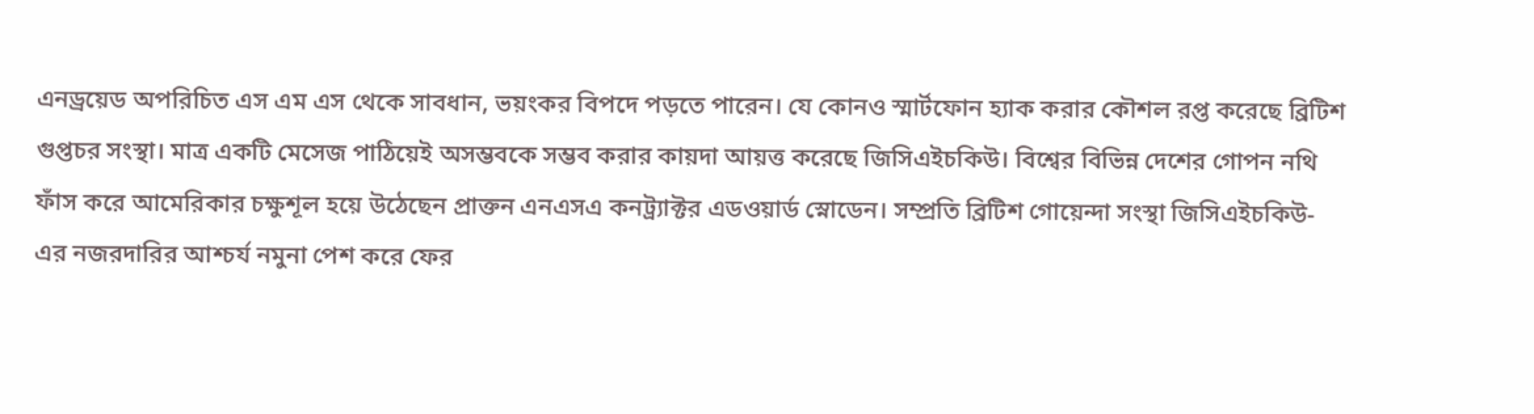এনড্রয়েড অপরিচিত এস এম এস থেকে সাবধান, ভয়ংকর বিপদে পড়তে পারেন। যে কোনও স্মার্টফোন হ্যাক করার কৌশল রপ্ত করেছে ব্রিটিশ গুপ্তচর সংস্থা। মাত্র একটি মেসেজ পাঠিয়েই অসম্ভবকে সম্ভব করার কায়দা আয়ত্ত করেছে জিসিএইচকিউ। বিশ্বের বিভিন্ন দেশের গোপন নথি ফাঁস করে আমেরিকার চক্ষুশূল হয়ে উঠেছেন প্রাক্তন এনএসএ কনট্র্যাক্টর এডওয়ার্ড স্নোডেন। সম্প্রতি ব্রিটিশ গোয়েন্দা সংস্থা জিসিএইচকিউ-এর নজরদারির আশ্চর্য নমুনা পেশ করে ফের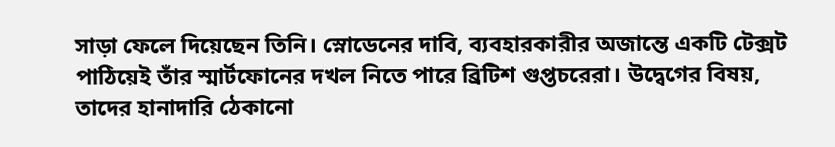সাড়া ফেলে দিয়েছেন তিনি। স্নোডেনের দাবি, ব্যবহারকারীর অজান্তে একটি টেক্সট পাঠিয়েই তাঁর স্মার্টফোনের দখল নিতে পারে ব্রিটিশ গুপ্তচরেরা। উদ্বেগের বিষয়, তাদের হানাদারি ঠেকানো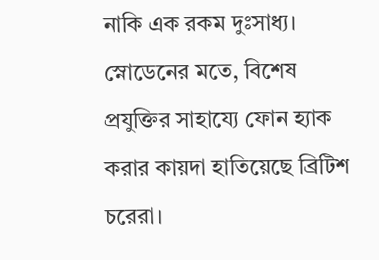নাকি এক রকম দুঃসাধ্য। স্নোডেনের মতে, বিশেষ প্রযুক্তির সাহায্যে ফোন হ্যাক করার কায়দা হাতিয়েছে ব্রিটিশ চরেরা।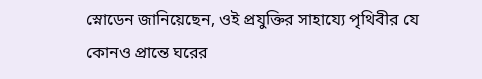স্নোডেন জানিয়েছেন, ওই প্রযুক্তির সাহায্যে পৃথিবীর যে কোনও প্রান্তে ঘরের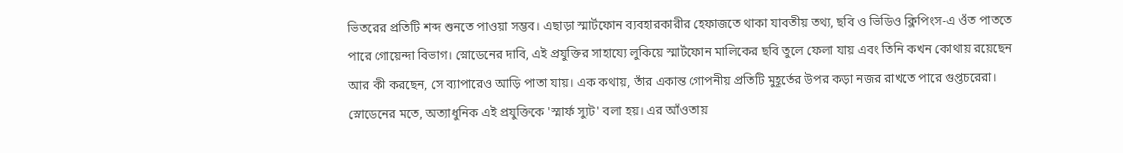ভিতরের প্রতিটি শব্দ শুনতে পাওয়া সম্ভব। এছাড়া স্মার্টফোন ব্যবহারকারীর হেফাজতে থাকা যাবতীয় তথ্য, ছবি ও ভিডিও ক্লিপিংস-এ ওঁত পাততে পারে গোয়েন্দা বিভাগ। স্নোডেনের দাবি, এই প্রযুক্তির সাহায্যে লুকিয়ে স্মার্টফোন মালিকের ছবি তুলে ফেলা যায় এবং তিনি কখন কোথায় রয়েছেন আর কী করছেন, সে ব্যাপারেও আড়ি পাতা যায়। এক কথায়, তাঁর একান্ত গোপনীয় প্রতিটি মুহূর্তের উপর কড়া নজর রাখতে পারে গুপ্তচরেরা। স্নোডেনের মতে, অত্যাধুনিক এই প্রযুক্তিকে 'স্মার্ফ স্যুট' বলা হয়। এর আঁওতায়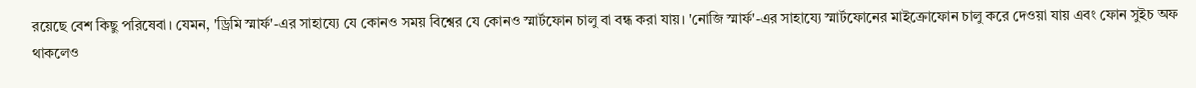রয়েছে বেশ কিছু পরিষেবা। যেমন, 'ড্রিমি স্মার্ফ'-এর সাহায্যে যে কোনও সময় বিশ্বের যে কোনও স্মার্টফোন চালু বা বন্ধ করা যায়। 'নোজি স্মার্ফ'-এর সাহায্যে স্মার্টফোনের মাইক্রোফোন চালু করে দেওয়া যায় এবং ফোন সুইচ অফ থাকলেও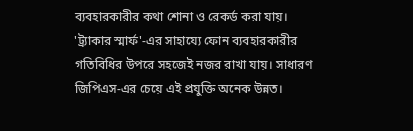ব্যবহারকারীর কথা শোনা ও রেকর্ড করা যায়। 'ট্র্যাকার স্মার্ফ'-এর সাহায্যে ফোন ব্যবহারকারীর গতিবিধির উপরে সহজেই নজর রাখা যায়। সাধারণ জিপিএস-এর চেয়ে এই প্রযুক্তি অনেক উন্নত।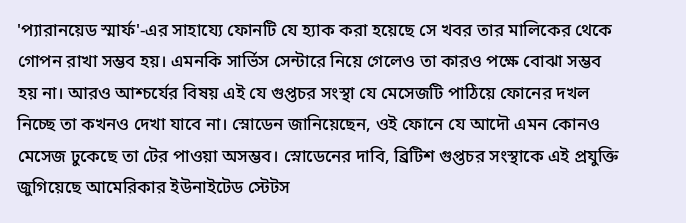'প্যারানয়েড স্মার্ফ'-এর সাহায্যে ফোনটি যে হ্যাক করা হয়েছে সে খবর তার মালিকের থেকে গোপন রাখা সম্ভব হয়। এমনকি সার্ভিস সেন্টারে নিয়ে গেলেও তা কারও পক্ষে বোঝা সম্ভব হয় না। আরও আশ্চর্যের বিষয় এই যে গুপ্তচর সংস্থা যে মেসেজটি পাঠিয়ে ফোনের দখল নিচ্ছে তা কখনও দেখা যাবে না। স্নোডেন জানিয়েছেন, ওই ফোনে যে আদৌ এমন কোনও মেসেজ ঢুকেছে তা টের পাওয়া অসম্ভব। স্নোডেনের দাবি, ব্রিটিশ গুপ্তচর সংস্থাকে এই প্রযুক্তি জুগিয়েছে আমেরিকার ইউনাইটেড স্টেটস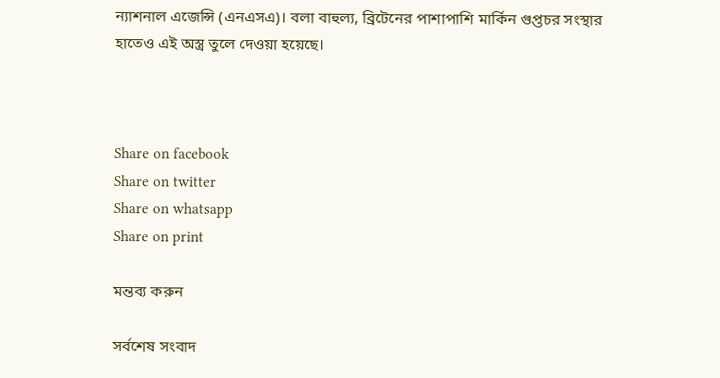ন্যাশনাল এজেন্সি (এনএসএ)। বলা বাহুল্য, ব্রিটেনের পাশাপাশি মার্কিন গুপ্তচর সংস্থার হাতেও এই অস্ত্র তুলে দেওয়া হয়েছে।



Share on facebook
Share on twitter
Share on whatsapp
Share on print

মন্তব্য করুন

সর্বশেষ সংবাদ